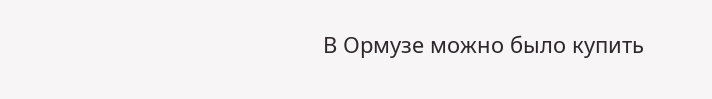В Ормузе можно было купить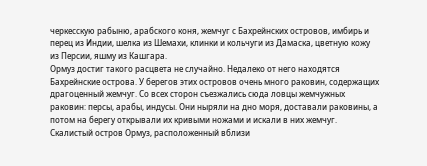черкесскую рабыню, арабского коня, жемчуг с Бахрейнских островов, имбирь и перец из Индии, шелка из Шемахи, клинки и кольчуги из Дамаска, цветную кожу из Персии, яшму из Кашгара.
Ормуз достиг такого расцвета не случайно. Недалеко от него находятся Бахрейнские острова. У берегов этих островов очень много раковин, содержащих драгоценный жемчуг. Со всех сторон съезжались сюда ловцы жемчужных раковин: персы, арабы, индусы. Они ныряли на дно моря, доставали раковины, а потом на берегу открывали их кривыми ножами и искали в них жемчуг. Скалистый остров Ормуз, расположенный вблизи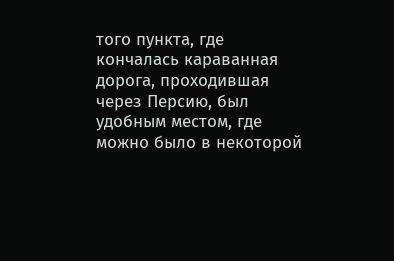того пункта, где кончалась караванная дорога, проходившая через Персию, был удобным местом, где можно было в некоторой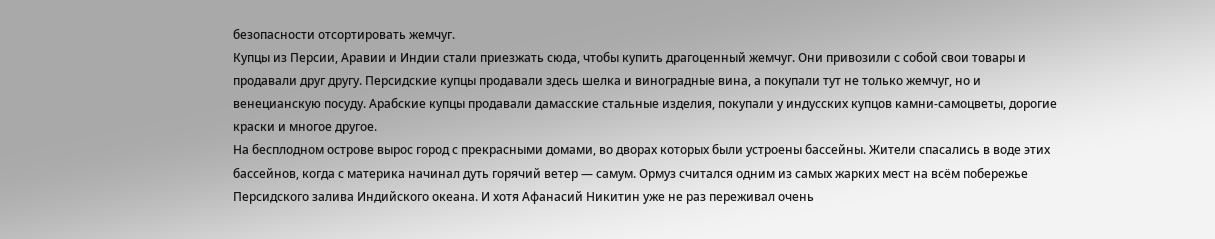безопасности отсортировать жемчуг.
Купцы из Персии, Аравии и Индии стали приезжать сюда, чтобы купить драгоценный жемчуг. Они привозили с собой свои товары и продавали друг другу. Персидские купцы продавали здесь шелка и виноградные вина, а покупали тут не только жемчуг, но и венецианскую посуду. Арабские купцы продавали дамасские стальные изделия, покупали у индусских купцов камни-самоцветы, дорогие краски и многое другое.
На бесплодном острове вырос город с прекрасными домами, во дворах которых были устроены бассейны. Жители спасались в воде этих бассейнов, когда с материка начинал дуть горячий ветер — самум. Ормуз считался одним из самых жарких мест на всём побережье Персидского залива Индийского океана. И хотя Афанасий Никитин уже не раз переживал очень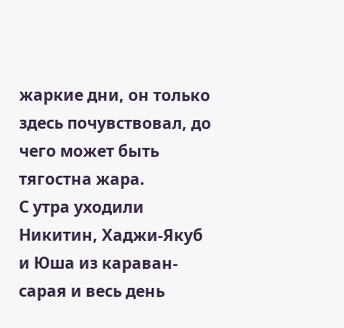жаркие дни, он только здесь почувствовал, до чего может быть тягостна жара.
С утра уходили Никитин, Хаджи-Якуб и Юша из караван-сарая и весь день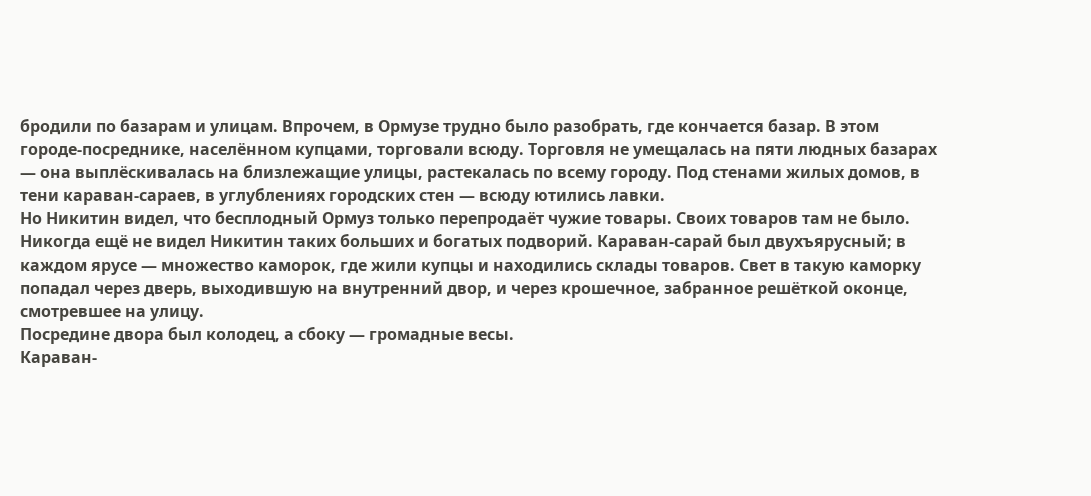бродили по базарам и улицам. Впрочем, в Ормузе трудно было разобрать, где кончается базар. В этом городе-посреднике, населённом купцами, торговали всюду. Торговля не умещалась на пяти людных базарах — она выплёскивалась на близлежащие улицы, растекалась по всему городу. Под стенами жилых домов, в тени караван-сараев, в углублениях городских стен — всюду ютились лавки.
Но Никитин видел, что бесплодный Ормуз только перепродаёт чужие товары. Своих товаров там не было.
Никогда ещё не видел Никитин таких больших и богатых подворий. Караван-сарай был двухъярусный; в каждом ярусе — множество каморок, где жили купцы и находились склады товаров. Свет в такую каморку попадал через дверь, выходившую на внутренний двор, и через крошечное, забранное решёткой оконце, смотревшее на улицу.
Посредине двора был колодец, а сбоку — громадные весы.
Караван-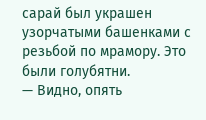сарай был украшен узорчатыми башенками с резьбой по мрамору. Это были голубятни.
— Видно, опять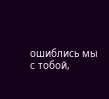ошиблись мы с тобой,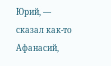Юрий, — сказал как-то Афанасий,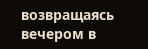возвращаясь вечером в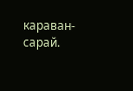караван-сарай.